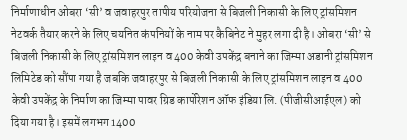निर्माणाधीन ओबरा ‘सी’ व जवाहरपुर तापीय परियोजना से बिजली निकासी के लिए ट्रांसमिशन नेटवर्क तैयार करने के लिए चयनित कंपनियों के नाम पर कैबिनेट ने मुहर लगा दी है। ओबरा ‘सी’ से बिजली निकासी के लिए ट्रांसमिशन लाइन व 400 केवी उपकेंद्र बनाने का जिम्मा अडानी ट्रांसमिशन लिमिटेड को सौंपा गया है जबकि जवाहरपुर से बिजली निकासी के लिए ट्रांसमिशन लाइन व 400 केवी उपकेंद्र के निर्माण का जिम्मा पावर ग्रिड कार्पोरेशन ऑफ इंडिया लि. (पीजीसीआईएल) को दिया गया है। इसमें लगभग 1400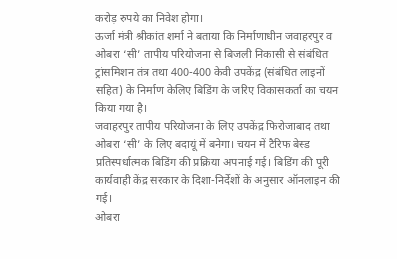करोड़ रुपये का निवेश होगा।
ऊर्जा मंत्री श्रीकांत शर्मा ने बताया कि निर्माणाधीन जवाहरपुर व ओबरा ‘सी’ तापीय परियोजना से बिजली निकासी से संबंधित ट्रांसमिशन तंत्र तथा 400-400 केवी उपकेंद्र (संबंधित लाइनों सहित) के निर्माण केलिए बिडिंग के जरिए विकासकर्ता का चयन किया गया है।
जवाहरपुर तापीय परियोजना के लिए उपकेंद्र फिरोजाबाद तथा ओबरा ‘सी’ के लिए बदायूं में बनेगा। चयन में टैरिफ बेस्ड प्रतिस्पर्धात्मक बिडिंग की प्रक्रिया अपनाई गई। बिडिंग की पूरी कार्यवाही केंद्र सरकार के दिशा-निर्देशों के अनुसार ऑनलाइन की गई।
ओबरा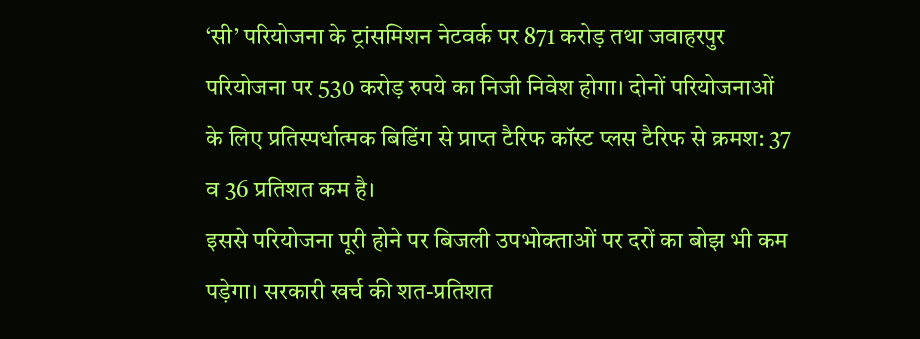‘सी’ परियोजना के ट्रांसमिशन नेटवर्क पर 871 करोड़ तथा जवाहरपुर परियोजना पर 530 करोड़ रुपये का निजी निवेश होगा। दोनों परियोजनाओं के लिए प्रतिस्पर्धात्मक बिडिंग से प्राप्त टैरिफ कॉस्ट प्लस टैरिफ से क्रमश: 37 व 36 प्रतिशत कम है।
इससे परियोजना पूरी होने पर बिजली उपभोक्ताओं पर दरों का बोझ भी कम पड़ेगा। सरकारी खर्च की शत-प्रतिशत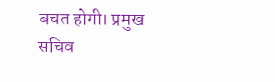बचत होगी। प्रमुख सचिव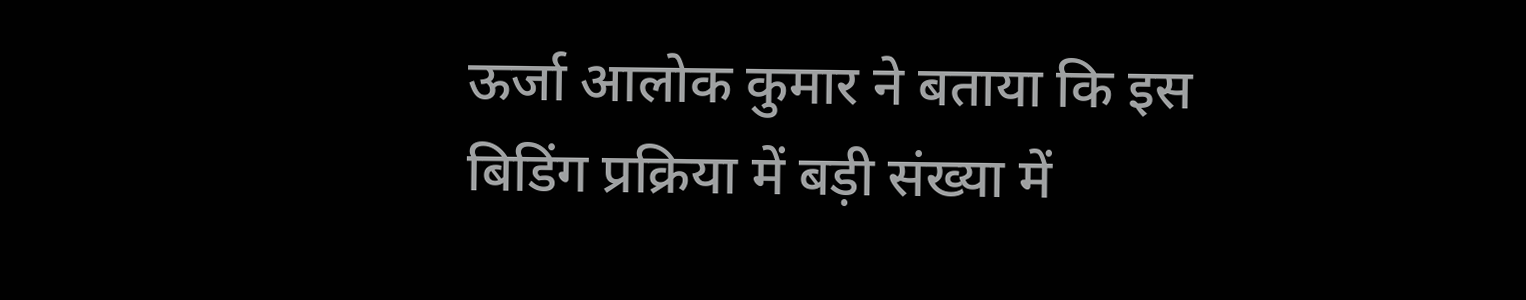ऊर्जा आलोक कुमार ने बताया कि इस बिडिंग प्रक्रिया में बड़ी संख्या में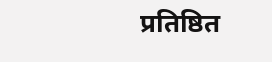प्रतिष्ठित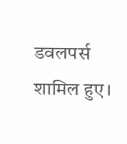डवलपर्स शामिल हुए।